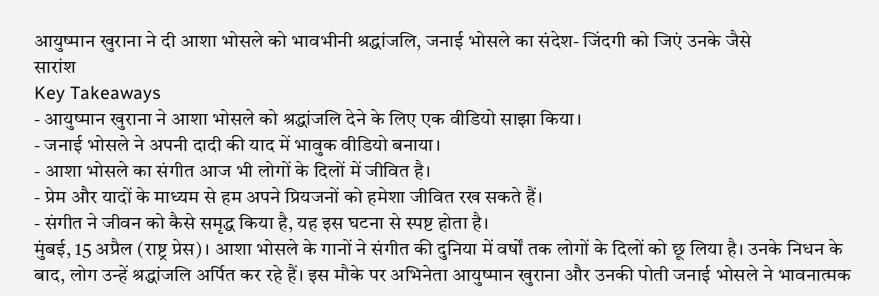आयुष्मान खुराना ने दी आशा भोसले को भावभीनी श्रद्धांजलि, जनाई भोसले का संदेश- जिंदगी को जिएं उनके जैसे
सारांश
Key Takeaways
- आयुष्मान खुराना ने आशा भोसले को श्रद्धांजलि देने के लिए एक वीडियो साझा किया।
- जनाई भोसले ने अपनी दादी की याद में भावुक वीडियो बनाया।
- आशा भोसले का संगीत आज भी लोगों के दिलों में जीवित है।
- प्रेम और यादों के माध्यम से हम अपने प्रियजनों को हमेशा जीवित रख सकते हैं।
- संगीत ने जीवन को कैसे समृद्ध किया है, यह इस घटना से स्पष्ट होता है।
मुंबई, 15 अप्रैल (राष्ट्र प्रेस)। आशा भोसले के गानों ने संगीत की दुनिया में वर्षों तक लोगों के दिलों को छू लिया है। उनके निधन के बाद, लोग उन्हें श्रद्धांजलि अर्पित कर रहे हैं। इस मौके पर अभिनेता आयुष्मान खुराना और उनकी पोती जनाई भोसले ने भावनात्मक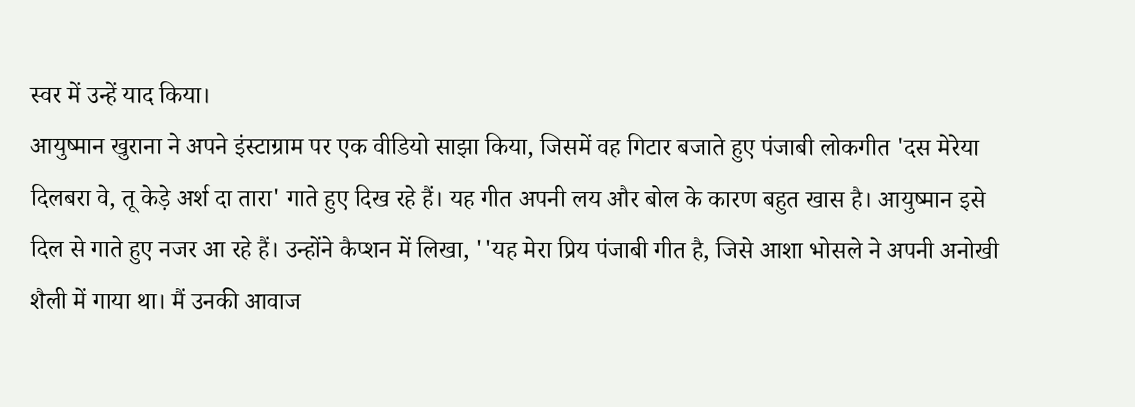स्वर में उन्हें याद किया।
आयुष्मान खुराना ने अपने इंस्टाग्राम पर एक वीडियो साझा किया, जिसमें वह गिटार बजाते हुए पंजाबी लोकगीत 'दस मेरेया दिलबरा वे, तू केड़े अर्श दा तारा' गाते हुए दिख रहे हैं। यह गीत अपनी लय और बोल के कारण बहुत खास है। आयुष्मान इसे दिल से गाते हुए नजर आ रहे हैं। उन्होंने कैप्शन में लिखा, ''यह मेरा प्रिय पंजाबी गीत है, जिसे आशा भोसले ने अपनी अनोखी शैली में गाया था। मैं उनकी आवाज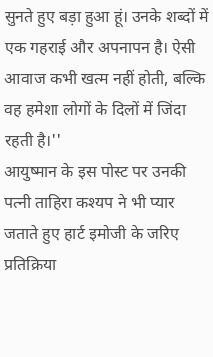सुनते हुए बड़ा हुआ हूं। उनके शब्दों में एक गहराई और अपनापन है। ऐसी आवाज कभी खत्म नहीं होती, बल्कि वह हमेशा लोगों के दिलों में जिंदा रहती है।''
आयुष्मान के इस पोस्ट पर उनकी पत्नी ताहिरा कश्यप ने भी प्यार जताते हुए हार्ट इमोजी के जरिए प्रतिक्रिया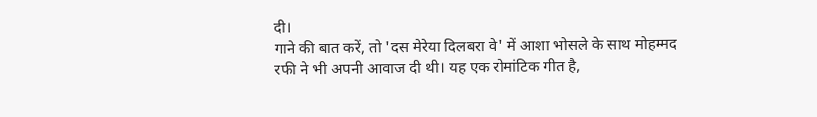दी।
गाने की बात करें, तो 'दस मेरेया दिलबरा वे' में आशा भोसले के साथ मोहम्मद रफी ने भी अपनी आवाज दी थी। यह एक रोमांटिक गीत है,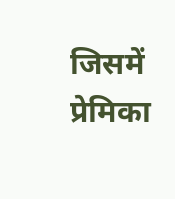जिसमें प्रेमिका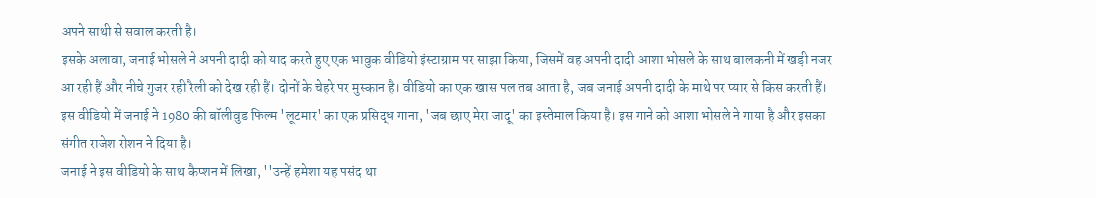अपने साथी से सवाल करती है।
इसके अलावा, जनाई भोसले ने अपनी दादी को याद करते हुए एक भावुक वीडियो इंस्टाग्राम पर साझा किया, जिसमें वह अपनी दादी आशा भोसले के साथ बालकनी में खड़ी नजर आ रही हैं और नीचे गुजर रही रैली को देख रही हैं। दोनों के चेहरे पर मुस्कान है। वीडियो का एक खास पल तब आता है, जब जनाई अपनी दादी के माथे पर प्यार से किस करती हैं।
इस वीडियो में जनाई ने 1980 की बॉलीवुड फिल्म 'लूटमार' का एक प्रसिद्ध गाना, 'जब छाए मेरा जादू' का इस्तेमाल किया है। इस गाने को आशा भोसले ने गाया है और इसका संगीत राजेश रोशन ने दिया है।
जनाई ने इस वीडियो के साथ कैप्शन में लिखा, ''उन्हें हमेशा यह पसंद था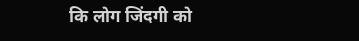कि लोग जिंदगी को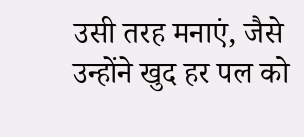उसी तरह मनाएं, जैसे उन्होंने खुद हर पल को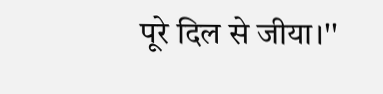पूरे दिल से जीया।''